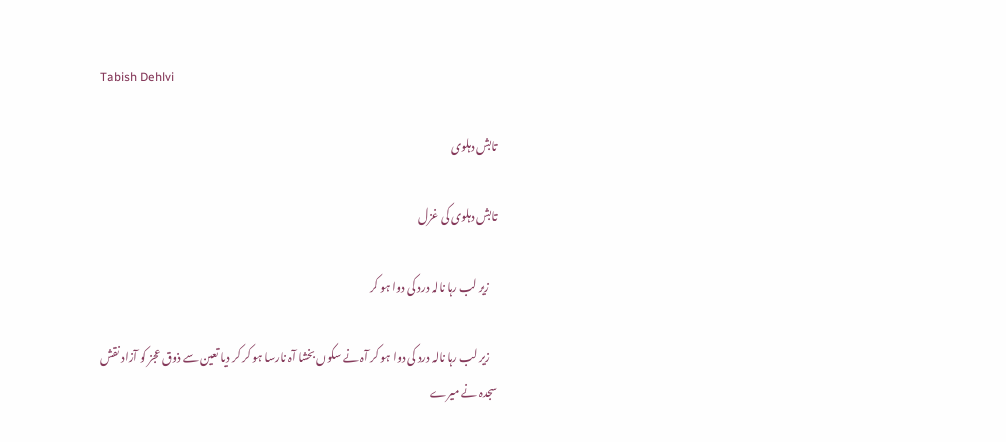Tabish Dehlvi

تابش دہلوی

تابش دہلوی کی غزل

    زیر لب رہا نالہ درد کی دوا ہو کر

    زیر لب رہا نالہ درد کی دوا ہو کر آہ نے سکوں بخشا آہ نارسا ہو کر کر دیا تعین سے ذوق عجز کو آزاد نقش سجدہ نے میرے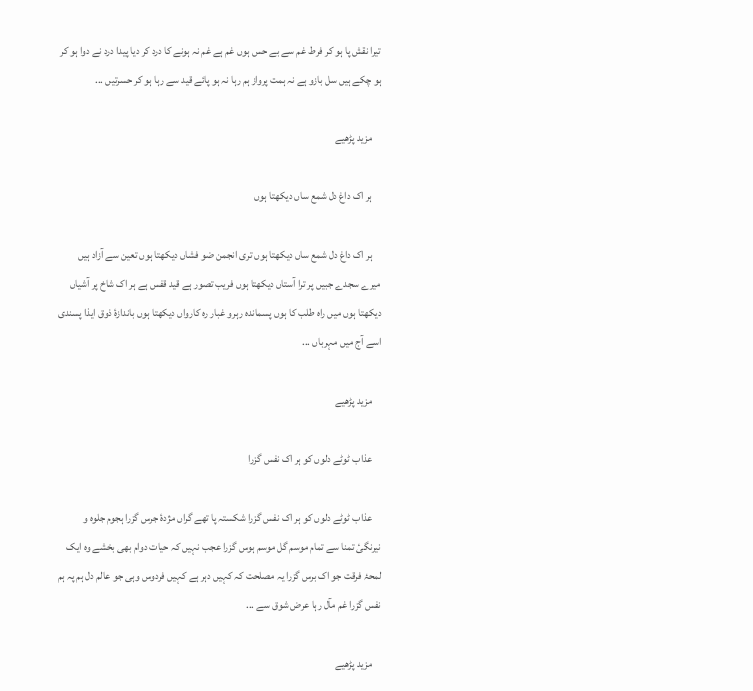تیرا نقش پا ہو کر فرط غم سے بے حس ہوں غم ہے غم نہ ہونے کا درد کر دیا پیدا درد نے دوا ہو کر ہو چکے ہیں سل بازو ہے نہ ہمت پرواز ہم رہا نہ ہو پائے قید سے رہا ہو کر حسرتیں ...

    مزید پڑھیے

    ہر اک داغ دل شمع ساں دیکھتا ہوں

    ہر اک داغ دل شمع ساں دیکھتا ہوں تری انجمن ضو فشاں دیکھتا ہوں تعین سے آزاد ہیں میرے سجدے جبیں پر ترا آستاں دیکھتا ہوں فریب تصور ہے قید قفس ہے ہر اک شاخ پر آشیاں دیکھتا ہوں میں راہ طلب کا ہوں پسماندہ رہرو غبار رہ کارواں دیکھتا ہوں باندازۂ ذوق ایذا پسندی اسے آج میں مہرباں ...

    مزید پڑھیے

    عذاب ٹوٹے دلوں کو ہر اک نفس گزرا

    عذاب ٹوٹے دلوں کو ہر اک نفس گزرا شکستہ پا تھے گراں مژدۂ جرس گزرا ہجوم جلوہ و نیرنگیٔ تمنا سے تمام موسم گل موسم ہوس گزرا عجب نہیں کہ حیات دوام بھی بخشے وہ ایک لمحۂ فرقت جو اک برس گزرا یہ مصلحت کہ کہیں دہر ہے کہیں فردوس وہی جو عالم دل ہم پہ ہم نفس گزرا غم مآل رہا عرض شوق سے ...

    مزید پڑھیے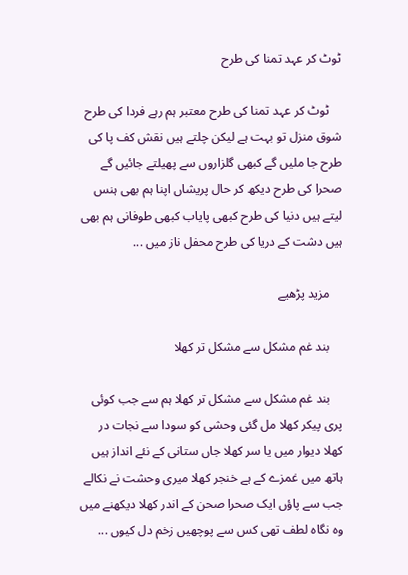ٹوٹ کر عہد تمنا کی طرح

    ٹوٹ کر عہد تمنا کی طرح معتبر ہم رہے فردا کی طرح شوق منزل تو بہت ہے لیکن چلتے ہیں نقش کف پا کی طرح جا ملیں گے کبھی گلزاروں سے پھیلتے جائیں گے صحرا کی طرح دیکھ کر حال پریشاں اپنا ہم بھی ہنس لیتے ہیں دنیا کی طرح کبھی پایاب کبھی طوفانی ہم بھی ہیں دشت کے دریا کی طرح محفل ناز میں ...

    مزید پڑھیے

    بند غم مشکل سے مشکل تر کھلا

    بند غم مشکل سے مشکل تر کھلا ہم سے جب کوئی پری پیکر کھلا مل گئی وحشی کو سودا سے نجات در کھلا دیوار میں یا سر کھلا جاں ستانی کے نئے انداز ہیں ہاتھ میں غمزے کے ہے خنجر کھلا میری وحشت نے نکالے جب سے پاؤں ایک صحرا صحن کے اندر کھلا دیکھنے میں وہ نگاہ لطف تھی کس سے پوچھیں زخم دل کیوں ...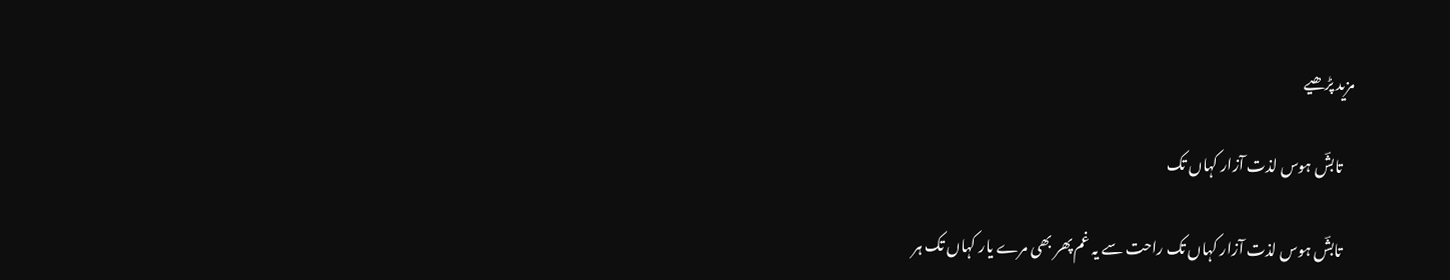مزید پڑھیے

    تابشؔ ہوس لذت آزار کہاں تک

    تابشؔ ہوس لذت آزار کہاں تک راحت سے یہ غم پھر بھی مرے یار کہاں تک ہر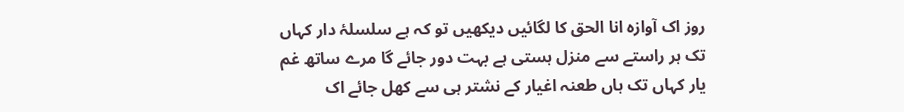روز اک آوازہ انا الحق کا لگائیں دیکھیں تو کہ ہے سلسلۂ دار کہاں تک ہر راستے سے منزل ہستی ہے بہت دور جائے گا مرے ساتھ غم یار کہاں تک ہاں طعنہ اغیار کے نشتر ہی سے کھل جائے اک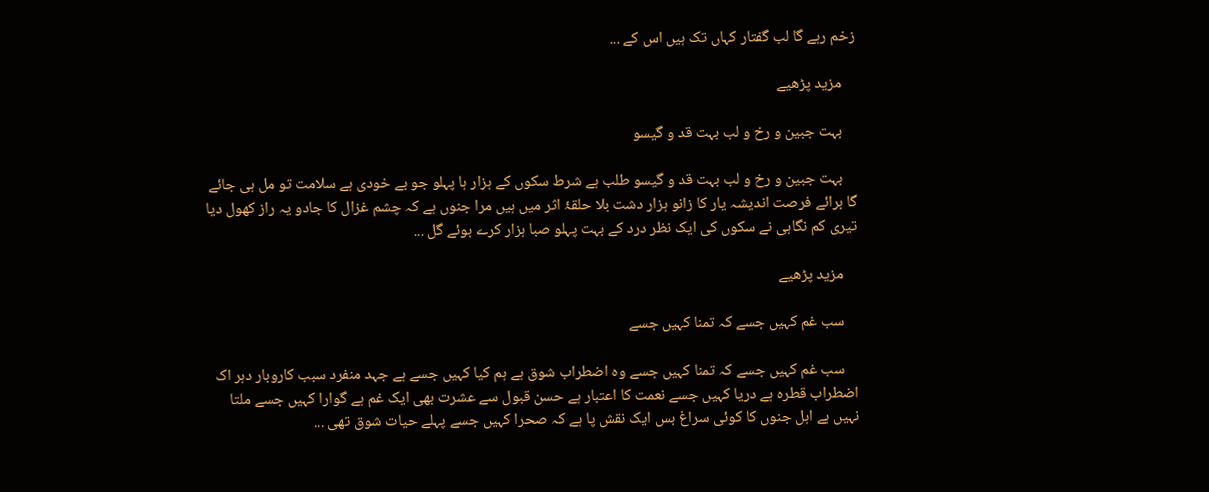زخم رہے گا لب گفتار کہاں تک ہیں اس کے ...

    مزید پڑھیے

    بہت جبین و رخ و لب بہت قد و گیسو

    بہت جبین و رخ و لب بہت قد و گیسو طلب ہے شرط سکوں کے ہزار ہا پہلو جو بے خودی ہے سلامت تو مل ہی جائے گا برائے فرصت اندیشہ یار کا زانو ہزار دشت بلا حلقۂ اثر میں ہیں مرا جنوں ہے کہ چشم غزال کا جادو یہ راز کھول دیا تیری کم نگاہی نے سکوں کی ایک نظر درد کے بہت پہلو صبا ہزار کرے بوئے گل ...

    مزید پڑھیے

    سب غم کہیں جسے کہ تمنا کہیں جسے

    سب غم کہیں جسے کہ تمنا کہیں جسے وہ اضطراب شوق ہے ہم کیا کہیں جسے ہے جہد منفرد سبب کاروبار دہر اک اضطراب قطرہ ہے دریا کہیں جسے نعمت کا اعتبار ہے حسن قبول سے عشرت بھی ایک غم ہے گوارا کہیں جسے ملتا نہیں ہے اہل جنوں کا کوئی سراغ بس ایک نقش پا ہے کہ صحرا کہیں جسے پہلے حیات شوق تھی ...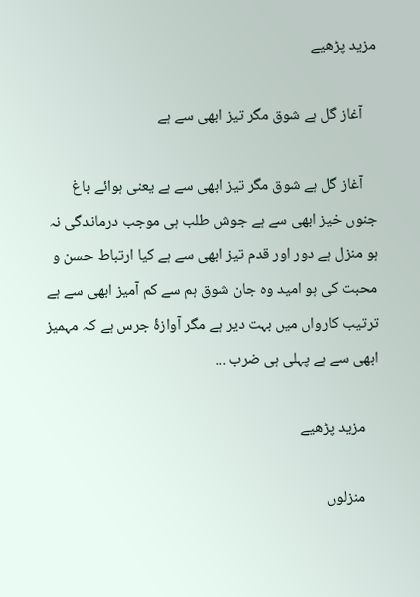مزید پڑھیے

    آغاز گل ہے شوق مگر تیز ابھی سے ہے

    آغاز گل ہے شوق مگر تیز ابھی سے ہے یعنی ہوائے باغ جنوں خیز ابھی سے ہے جوش طلب ہی موجب درماندگی نہ ہو منزل ہے دور اور قدم تیز ابھی سے ہے کیا ارتباط حسن و محبت کی ہو امید وہ جان شوق ہم سے کم آمیز ابھی سے ہے ترتیب کارواں میں بہت دیر ہے مگر آوازۂ جرس ہے کہ مہمیز ابھی سے ہے پہلی ہی ضرب ...

    مزید پڑھیے

    منزلوں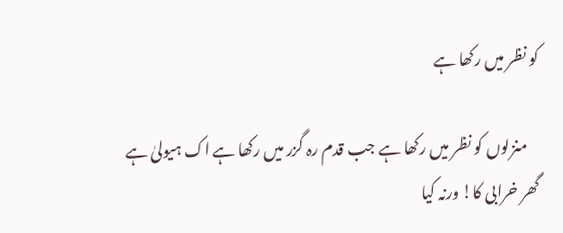کو نظر میں رکھا ہے

    منزلوں کو نظر میں رکھا ہے جب قدم رہ گزر میں رکھا ہے اک ہیولیٰ ہے گھر خرابی کا! ورنہ کیا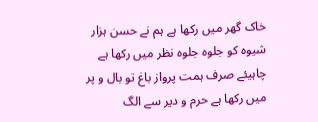خاک گھر میں رکھا ہے ہم نے حسن ہزار شیوہ کو جلوہ جلوہ نظر میں رکھا ہے چاہیئے صرف ہمت پرواز باغ تو بال و پر میں رکھا ہے حرم و دیر سے الگ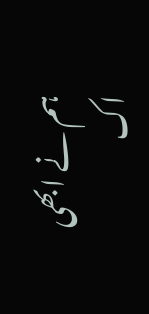ہم نے ابھی اک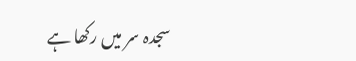سجدہ سر میں رکھا ہے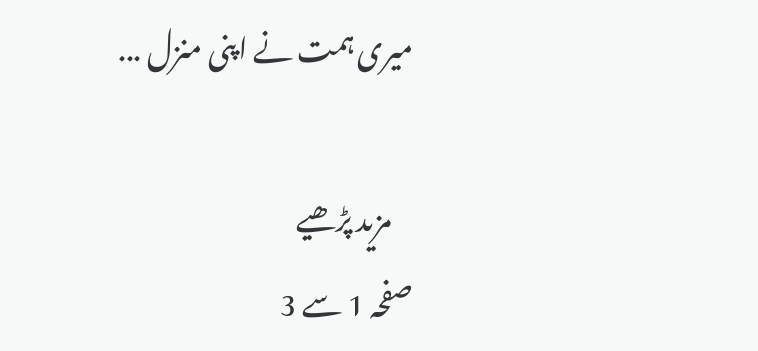میری ہمت نے اپنی منزل ...

    مزید پڑھیے
صفحہ 1 سے 3